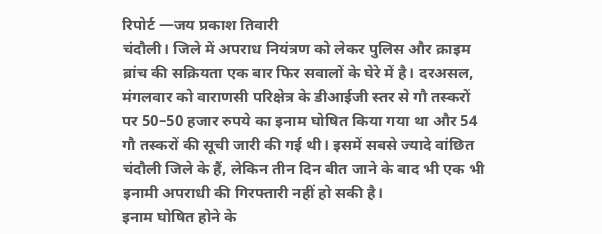रिपोर्ट —जय प्रकाश तिवारी
चंदौली। जिले में अपराध नियंत्रण को लेकर पुलिस और क्राइम ब्रांच की सक्रियता एक बार फिर सवालों के घेरे में है। दरअसल, मंगलवार को वाराणसी परिक्षेत्र के डीआईजी स्तर से गौ तस्करों पर 50–50 हजार रुपये का इनाम घोषित किया गया था और 54 गौ तस्करों की सूची जारी की गई थी। इसमें सबसे ज्यादे वांछित चंदौली जिले के हैं, लेकिन तीन दिन बीत जाने के बाद भी एक भी इनामी अपराधी की गिरफ्तारी नहीं हो सकी है।
इनाम घोषित होने के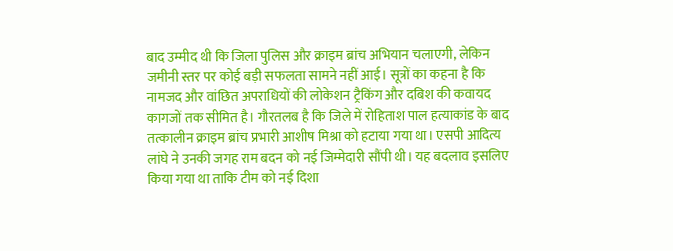बाद उम्मीद थी कि जिला पुलिस और क्राइम ब्रांच अभियान चलाएगी, लेकिन जमीनी स्तर पर कोई बड़ी सफलता सामने नहीं आई। सूत्रों का कहना है कि नामजद और वांछित अपराधियों की लोकेशन ट्रैकिंग और दबिश की कवायद कागजों तक सीमित है। गौरतलब है कि जिले में रोहिताश पाल हत्याकांड के बाद तत्कालीन क्राइम ब्रांच प्रभारी आशीष मिश्रा को हटाया गया था। एसपी आदित्य लांघे ने उनकी जगह राम बदन को नई जिम्मेदारी सौंपी थी। यह बदलाव इसलिए किया गया था ताकि टीम को नई दिशा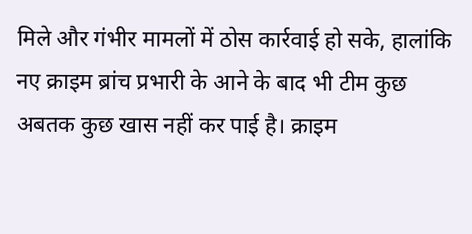मिले और गंभीर मामलों में ठोस कार्रवाई हो सके, हालांकि नए क्राइम ब्रांच प्रभारी के आने के बाद भी टीम कुछ अबतक कुछ खास नहीं कर पाई है। क्राइम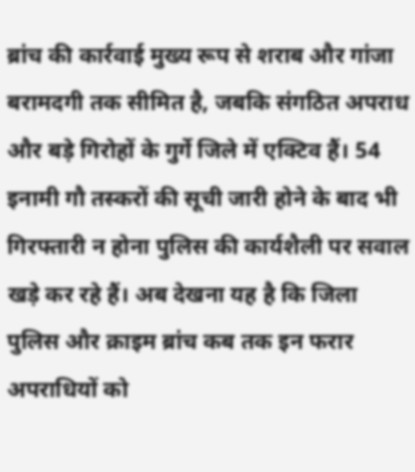ब्रांच की कार्रवाई मुख्य रूप से शराब और गांजा बरामदगी तक सीमित है, जबकि संगठित अपराध और बड़े गिरोहों के गुर्गे जिले में एक्टिव हैं। 54 इनामी गौ तस्करों की सूची जारी होने के बाद भी गिरफ्तारी न होना पुलिस की कार्यशैली पर सवाल खड़े कर रहे हैं। अब देखना यह है कि जिला पुलिस और क्राइम ब्रांच कब तक इन फरार अपराधियों को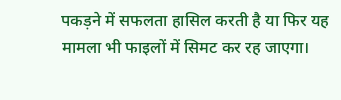पकड़ने में सफलता हासिल करती है या फिर यह मामला भी फाइलों में सिमट कर रह जाएगा।